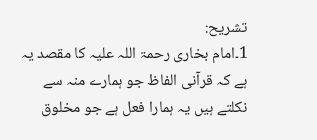تشریح:
1۔امام بخاری رحمۃ اللہ علیہ کا مقصد یہ ہے کہ قرآنی الفاظ جو ہمارے منہ سے نکلتے ہیں یہ ہمارا فعل ہے جو مخلوق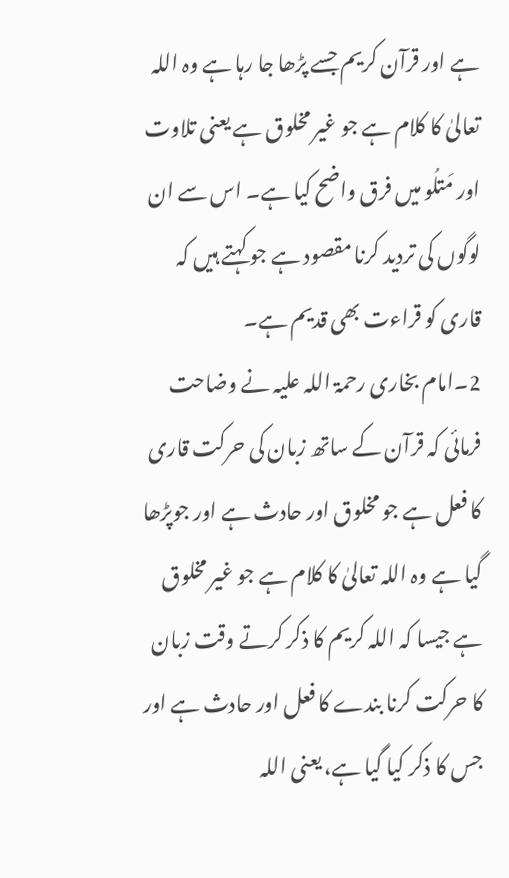ہے اور قرآن کریم جسے پڑھا جا رہا ہے وہ اللہ تعالیٰ کا کلام ہے جو غیر مخلوق ہے یعنی تلاوت اور مَتلُو میں فرق واضح کیا ہے۔ اس سے ان لوگوں کی تردید کرنا مقصود ہے جو کہتے ہیں کہ قاری کو قراءت بھی قدیم ہے۔
2۔امام بخاری رحمۃ اللہ علیہ نے وضاحت فرمائی کہ قرآن کے ساتھ زبان کی حرکت قاری کا فعل ہے جو مخلوق اور حادث ہے اور جوپڑھا گیا ہے وہ اللہ تعالیٰ کا کلام ہے جو غیر مخلوق ہے جیسا کہ اللہ کریم کا ذکر کرتے وقت زبان کا حرکت کرنا بندے کا فعل اور حادث ہے اور جس کا ذکر کیا گیا ہے، یعنی اللہ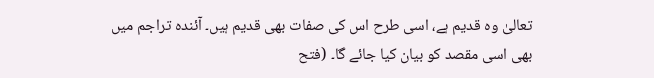تعالیٰ وہ قدیم ہے، اسی طرح اس کی صفات بھی قدیم ہیں۔ آئندہ تراجم میں بھی اسی مقصد کو بیان کیا جائے گا۔ (فتح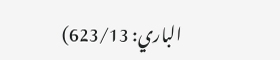الباري: 623/13)